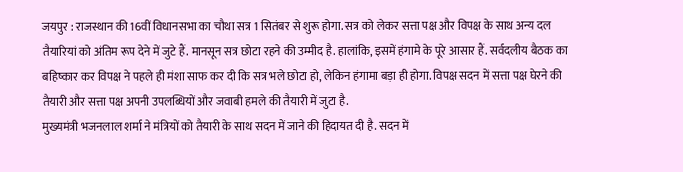जयपुर : राजस्थान की 16वीं विधानसभा का चौथा सत्र 1 सितंबर से शुरू होगा. सत्र को लेकर सत्ता पक्ष और विपक्ष के साथ अन्य दल तैयारियां को अंतिम रूप देने में जुटे हैं. मानसून सत्र छोटा रहने की उम्मीद है. हालांकि, इसमें हंगामे के पूरे आसार हैं. सर्वदलीय बैठक का बहिष्कार कर विपक्ष ने पहले ही मंशा साफ कर दी कि सत्र भले छोटा हो, लेकिन हंगामा बड़ा ही होगा. विपक्ष सदन में सत्ता पक्ष घेरने की तैयारी और सत्ता पक्ष अपनी उपलब्धियों और जवाबी हमले की तैयारी में जुटा है.
मुख्यमंत्री भजनलाल शर्मा ने मंत्रियों को तैयारी के साथ सदन में जाने की हिदायत दी है. सदन में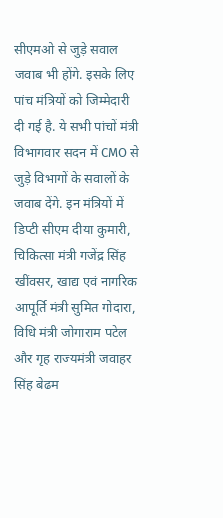सीएमओ से जुड़े सवाल जवाब भी होंगे. इसके लिए पांच मंत्रियों को जिम्मेदारी दी गई है. ये सभी पांचों मंत्री विभागवार सदन में CMO से जुड़े विभागों के सवालों के जवाब देंगे. इन मंत्रियों में डिप्टी सीएम दीया कुमारी, चिकित्सा मंत्री गजेंद्र सिंह खींवसर, खाद्य एवं नागरिक आपूर्ति मंत्री सुमित गोदारा, विधि मंत्री जोगाराम पटेल और गृह राज्यमंत्री जवाहर सिंह बेढम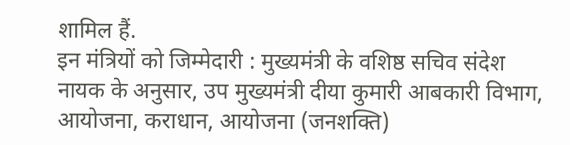शामिल हैं.
इन मंत्रियों को जिम्मेदारी : मुख्यमंत्री के वशिष्ठ सचिव संदेश नायक के अनुसार, उप मुख्यमंत्री दीया कुमारी आबकारी विभाग, आयोजना, कराधान, आयोजना (जनशक्ति)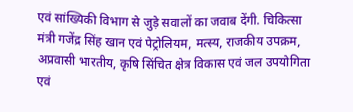एवं सांख्यिकी विभाग से जुड़े सवालों का जवाब देंगी. चिकित्सा मंत्री गजेंद्र सिंह खान एवं पेट्रोलियम, मत्स्य, राजकीय उपक्रम, अप्रवासी भारतीय, कृषि सिंचित क्षेत्र विकास एवं जल उपयोगिता एवं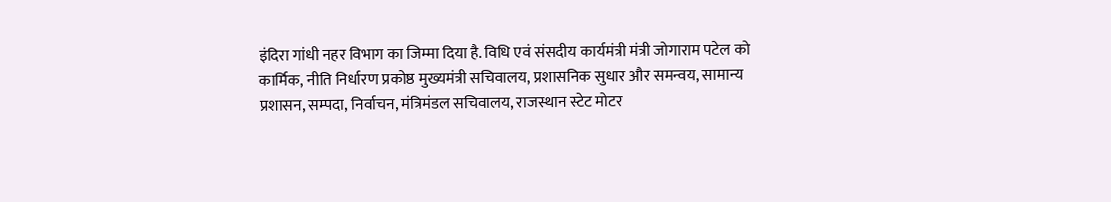इंदिरा गांधी नहर विभाग का जिम्मा दिया है. विधि एवं संसदीय कार्यमंत्री मंत्री जोगाराम पटेल को कार्मिक, नीति निर्धारण प्रकोष्ठ मुख्यमंत्री सचिवालय, प्रशासनिक सुधार और समन्वय, सामान्य प्रशासन, सम्पदा, निर्वाचन, मंत्रिमंडल सचिवालय, राजस्थान स्टेट मोटर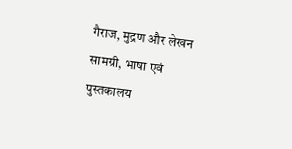गैराज, मुद्रण और लेखन सामग्री, भाषा एवं पुस्तकालय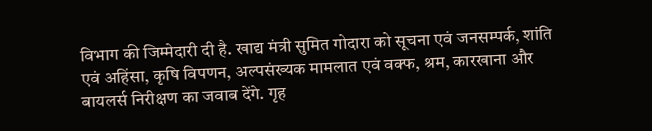विभाग की जिम्मेदारी दी है. खाद्य मंत्री सुमित गोदारा को सूचना एवं जनसम्पर्क, शांति एवं अहिंसा, कृषि विपणन, अल्पसंख्यक मामलात एवं वक्फ, श्रम, कारखाना और बायलर्स निरीक्षण का जवाब देंगे. गृह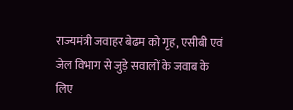राज्यमंत्री जवाहर बेढम को गृह, एसीबी एवं जेल विभाग से जुड़े सवालों के जवाब के लिए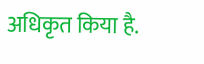अधिकृत किया है.